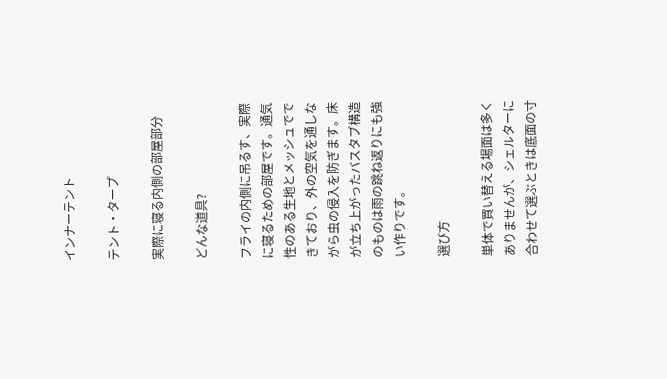インナーテント

テント・タープ

実際に寝る内側の部屋部分

どんな道具?

フライの内側に吊るす、実際に寝るための部屋です。通気性のある生地とメッシュでできており、外の空気を通しながら虫の侵入を防ぎます。床が立ち上がったバスタブ構造のものは雨の跳ね返りにも強い作りです。

選び方

単体で買い替える場面は多くありませんが、シェルターに合わせて選ぶときは底面の寸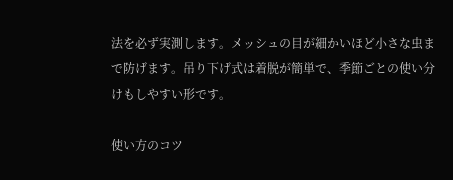法を必ず実測します。メッシュの目が細かいほど小さな虫まで防げます。吊り下げ式は着脱が簡単で、季節ごとの使い分けもしやすい形です。

使い方のコツ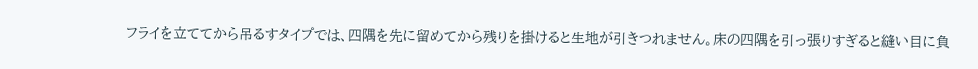フライを立ててから吊るすタイプでは、四隅を先に留めてから残りを掛けると生地が引きつれません。床の四隅を引っ張りすぎると縫い目に負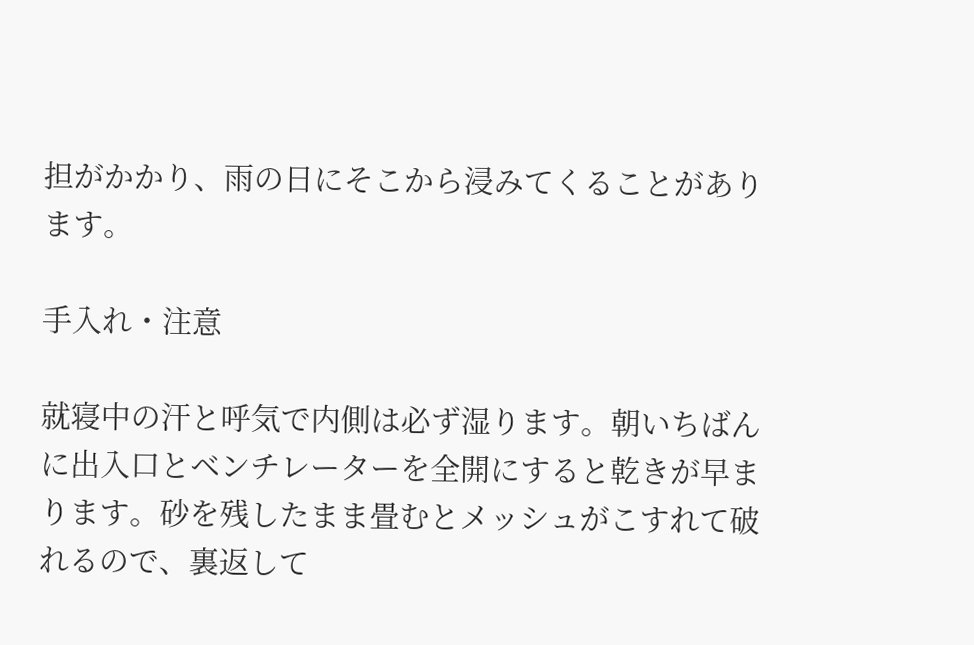担がかかり、雨の日にそこから浸みてくることがあります。

手入れ・注意

就寝中の汗と呼気で内側は必ず湿ります。朝いちばんに出入口とベンチレーターを全開にすると乾きが早まります。砂を残したまま畳むとメッシュがこすれて破れるので、裏返して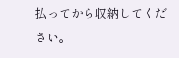払ってから収納してください。